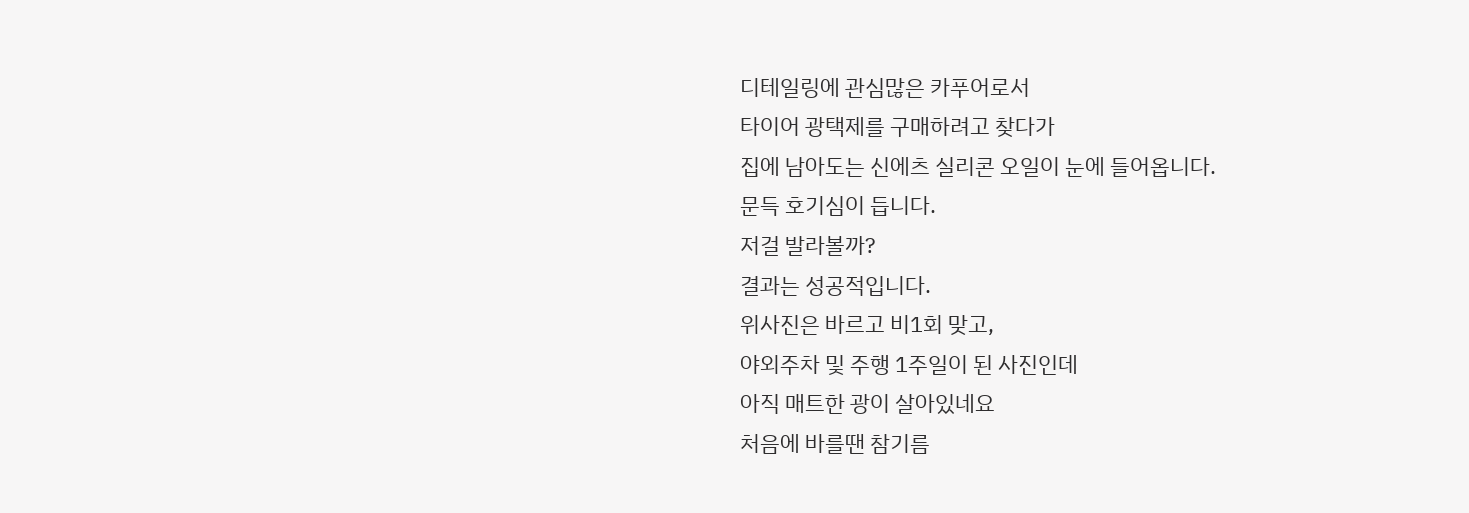디테일링에 관심많은 카푸어로서
타이어 광택제를 구매하려고 찾다가
집에 남아도는 신에츠 실리콘 오일이 눈에 들어옵니다.
문득 호기심이 듭니다.
저걸 발라볼까?
결과는 성공적입니다.
위사진은 바르고 비1회 맞고,
야외주차 및 주행 1주일이 된 사진인데
아직 매트한 광이 살아있네요
처음에 바를땐 참기름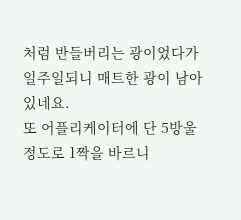처럼 반들버리는 광이었다가
일주일되니 매트한 광이 남아있네요.
또 어플리케이터에 단 5방울정도로 1짝을 바르니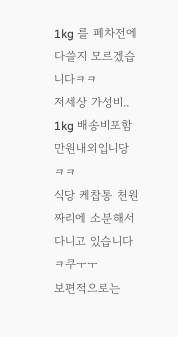1kg 를 폐차전에 다쓸지 모르겠습니다ㅋㅋ
저세상 가성비..
1kg 배송비포함 만원내외입니당 ㅋㅋ
식당 케찹통 천원짜리에 소분해서 다니고 있습니다ㅋ쿠ㅜㅜ
보편적으로는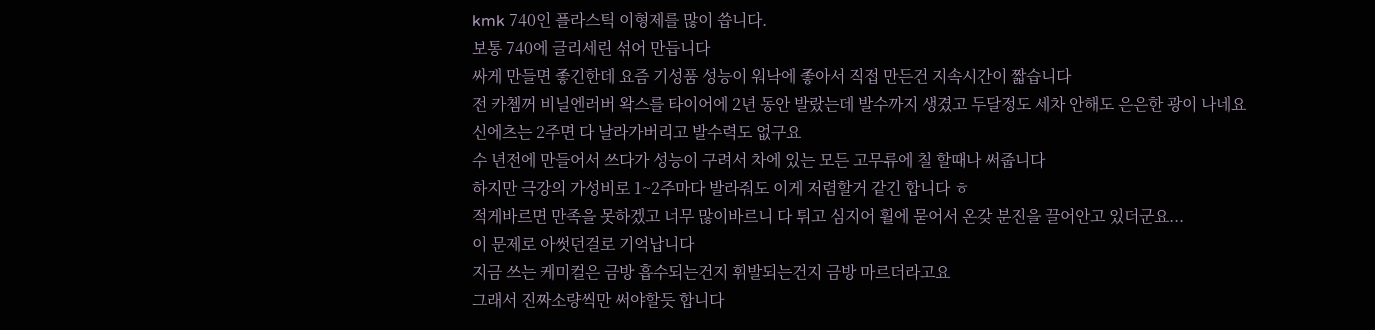kmk 740인 플라스틱 이형제를 많이 씁니다.
보통 740에 글리세린 섞어 만듭니다
싸게 만들면 좋긴한데 요즘 기성품 성능이 워낙에 좋아서 직접 만든건 지속시간이 짧습니다
전 카쳄꺼 비닐엔러버 왁스를 타이어에 2년 동안 발랐는데 발수까지 생겼고 두달정도 세차 안해도 은은한 광이 나네요
신에츠는 2주면 다 날라가버리고 발수력도 없구요
수 년전에 만들어서 쓰다가 성능이 구려서 차에 있는 모든 고무류에 칠 할때나 써줍니다
하지만 극강의 가성비로 1~2주마다 발라줘도 이게 저렴할거 같긴 합니다 ㅎ
적게바르면 만족을 못하겠고 너무 많이바르니 다 튀고 심지어 휠에 묻어서 온갖 분진을 끌어안고 있더군요...
이 문제로 아썻던걸로 기억납니다
지금 쓰는 케미컬은 금방 흡수되는건지 휘발되는건지 금방 마르더라고요
그래서 진짜소량씩만 써야할듯 합니다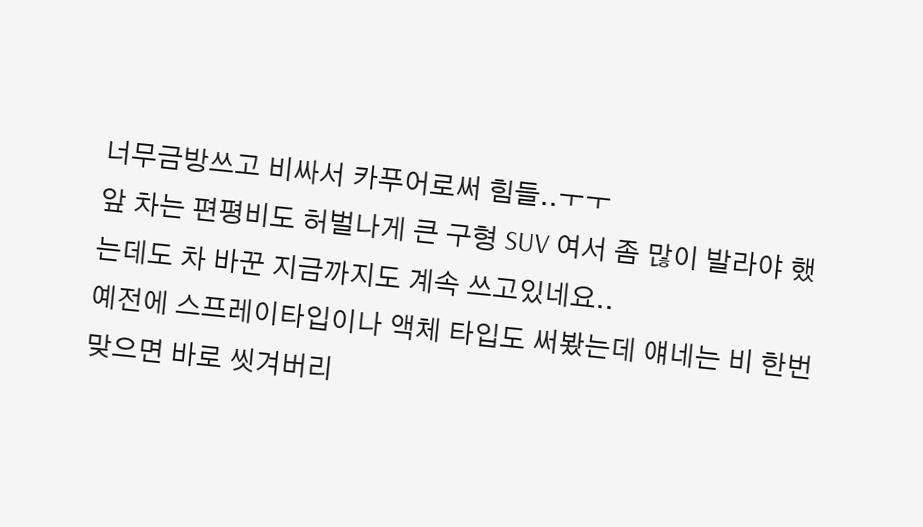너무금방쓰고 비싸서 카푸어로써 힘들..ㅜㅜ
앞 차는 편평비도 허벌나게 큰 구형 SUV 여서 좀 많이 발라야 했는데도 차 바꾼 지금까지도 계속 쓰고있네요..
예전에 스프레이타입이나 액체 타입도 써봤는데 얘네는 비 한번 맞으면 바로 씻겨버리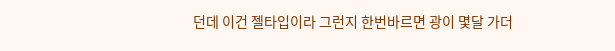던데 이건 젤타입이라 그런지 한번바르면 광이 몇달 가더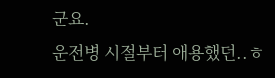군요.
운전병 시절부터 애용했던..ㅎ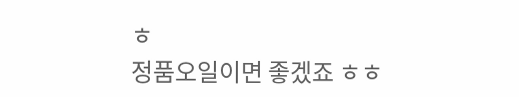ㅎ
정품오일이면 좋겠죠 ㅎㅎ